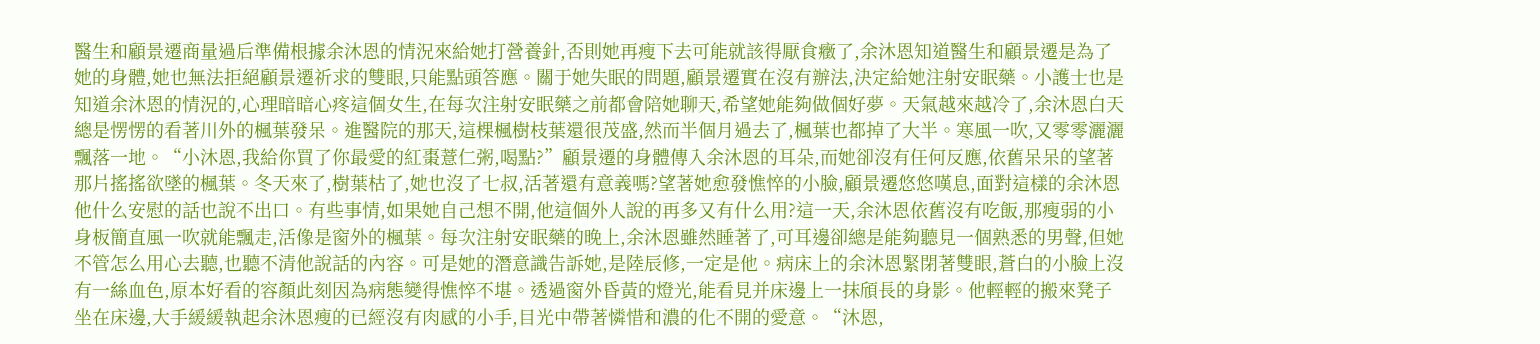醫生和顧景遷商量過后準備根據余沐恩的情況來給她打營養針,否則她再瘦下去可能就該得厭食癥了,余沐恩知道醫生和顧景遷是為了她的身體,她也無法拒絕顧景遷祈求的雙眼,只能點頭答應。關于她失眠的問題,顧景遷實在沒有辦法,決定給她注射安眠藥。小護士也是知道余沐恩的情況的,心理暗暗心疼這個女生,在每次注射安眠藥之前都會陪她聊天,希望她能夠做個好夢。天氣越來越冷了,余沐恩白天總是愣愣的看著川外的楓葉發呆。進醫院的那天,這棵楓樹枝葉還很茂盛,然而半個月過去了,楓葉也都掉了大半。寒風一吹,又零零灑灑飄落一地。“小沐恩,我給你買了你最愛的紅棗薏仁粥,喝點?”顧景遷的身體傳入余沐恩的耳朵,而她卻沒有任何反應,依舊呆呆的望著那片搖搖欲墜的楓葉。冬天來了,樹葉枯了,她也沒了七叔,活著還有意義嗎?望著她愈發憔悴的小臉,顧景遷悠悠嘆息,面對這樣的余沐恩他什么安慰的話也說不出口。有些事情,如果她自己想不開,他這個外人說的再多又有什么用?這一天,余沐恩依舊沒有吃飯,那瘦弱的小身板簡直風一吹就能飄走,活像是窗外的楓葉。每次注射安眠藥的晚上,余沐恩雖然睡著了,可耳邊卻總是能夠聽見一個熟悉的男聲,但她不管怎么用心去聽,也聽不清他說話的內容。可是她的潛意識告訴她,是陸辰修,一定是他。病床上的余沐恩緊閉著雙眼,蒼白的小臉上沒有一絲血色,原本好看的容顏此刻因為病態變得憔悴不堪。透過窗外昏黃的燈光,能看見并床邊上一抹頎長的身影。他輕輕的搬來凳子坐在床邊,大手緩緩執起余沐恩瘦的已經沒有肉感的小手,目光中帶著憐惜和濃的化不開的愛意。“沐恩,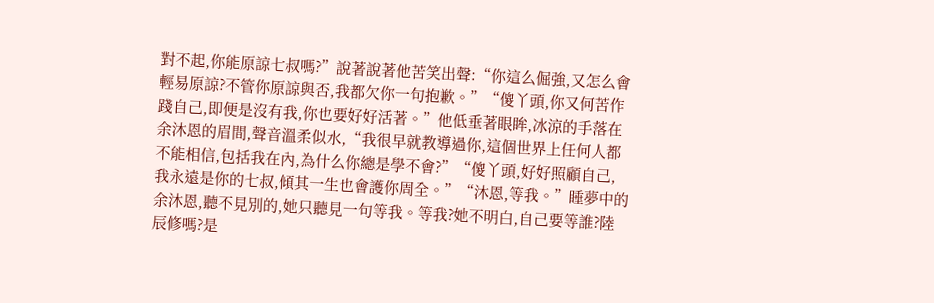對不起,你能原諒七叔嗎?”說著說著他苦笑出聲:“你這么倔強,又怎么會輕易原諒?不管你原諒與否,我都欠你一句抱歉。”“傻丫頭,你又何苦作踐自己,即便是沒有我,你也要好好活著。”他低垂著眼眸,冰涼的手落在余沐恩的眉間,聲音溫柔似水,“我很早就教導過你,這個世界上任何人都不能相信,包括我在內,為什么你總是學不會?”“傻丫頭,好好照顧自己,我永遠是你的七叔,傾其一生也會護你周全。”“沐恩,等我。”睡夢中的余沐恩,聽不見別的,她只聽見一句等我。等我?她不明白,自己要等誰?陸辰修嗎?是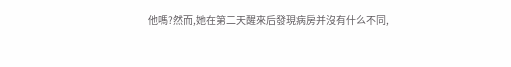他嗎?然而,她在第二天醒來后發現病房并沒有什么不同,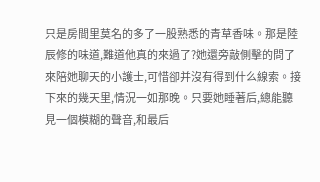只是房間里莫名的多了一股熟悉的青草香味。那是陸辰修的味道,難道他真的來過了?她還旁敲側擊的問了來陪她聊天的小護士,可惜卻并沒有得到什么線索。接下來的幾天里,情況一如那晚。只要她睡著后,總能聽見一個模糊的聲音,和最后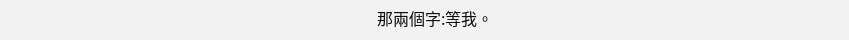那兩個字:等我。